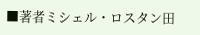■著者ミシェル・ロスタン田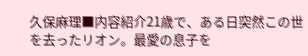久保麻理■内容紹介21歳で、ある日突然この世を去ったリオン。最愛の息子を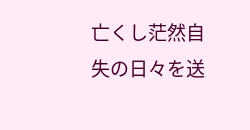亡くし茫然自失の日々を送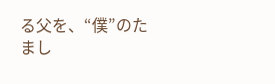る父を、“僕”のたまし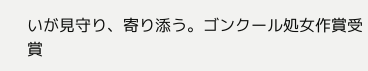いが見守り、寄り添う。ゴンクール処女作賞受賞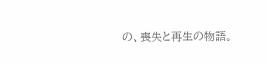の、喪失と再生の物語。